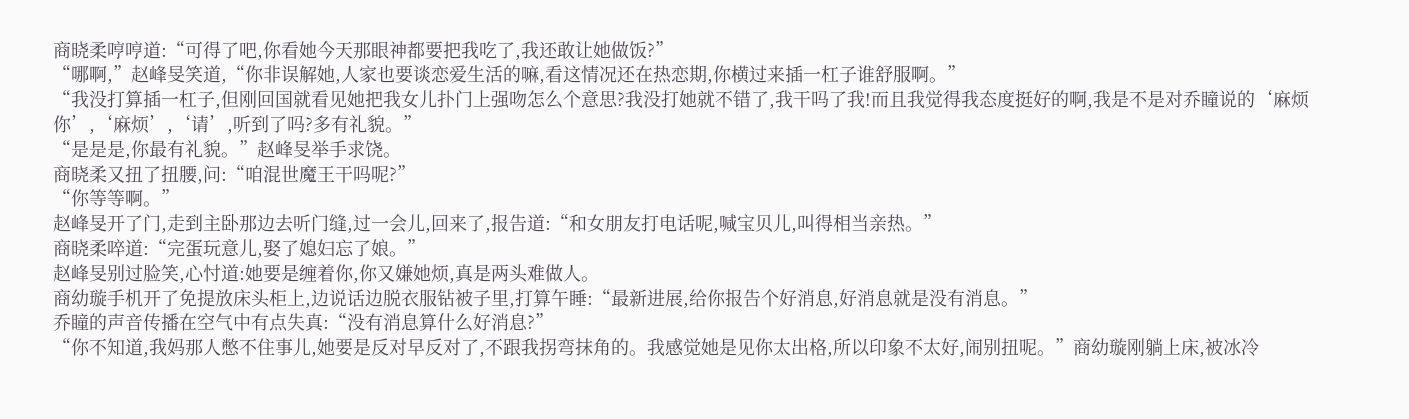商晓柔哼哼道:“可得了吧,你看她今天那眼神都要把我吃了,我还敢让她做饭?”
“哪啊,”赵峰旻笑道,“你非误解她,人家也要谈恋爱生活的嘛,看这情况还在热恋期,你横过来插一杠子谁舒服啊。”
“我没打算插一杠子,但刚回国就看见她把我女儿扑门上强吻怎么个意思?我没打她就不错了,我干吗了我!而且我觉得我态度挺好的啊,我是不是对乔瞳说的‘麻烦你’,‘麻烦’,‘请’,听到了吗?多有礼貌。”
“是是是,你最有礼貌。”赵峰旻举手求饶。
商晓柔又扭了扭腰,问:“咱混世魔王干吗呢?”
“你等等啊。”
赵峰旻开了门,走到主卧那边去听门缝,过一会儿,回来了,报告道:“和女朋友打电话呢,喊宝贝儿,叫得相当亲热。”
商晓柔啐道:“完蛋玩意儿,娶了媳妇忘了娘。”
赵峰旻别过脸笑,心忖道:她要是缠着你,你又嫌她烦,真是两头难做人。
商幼璇手机开了免提放床头柜上,边说话边脱衣服钻被子里,打算午睡:“最新进展,给你报告个好消息,好消息就是没有消息。”
乔瞳的声音传播在空气中有点失真:“没有消息算什么好消息?”
“你不知道,我妈那人憋不住事儿,她要是反对早反对了,不跟我拐弯抹角的。我感觉她是见你太出格,所以印象不太好,闹别扭呢。”商幼璇刚躺上床,被冰冷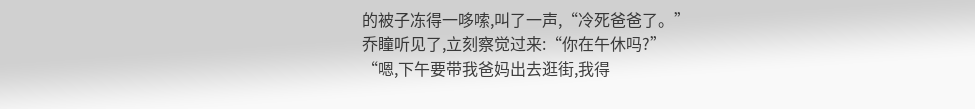的被子冻得一哆嗦,叫了一声,“冷死爸爸了。”
乔瞳听见了,立刻察觉过来:“你在午休吗?”
“嗯,下午要带我爸妈出去逛街,我得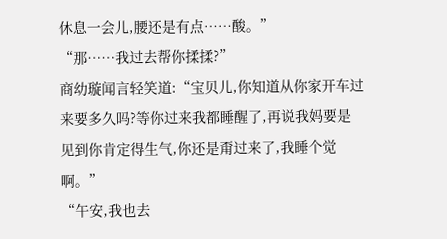休息一会儿,腰还是有点……酸。”
“那……我过去帮你揉揉?”
商幼璇闻言轻笑道:“宝贝儿,你知道从你家开车过来要多久吗?等你过来我都睡醒了,再说我妈要是见到你肯定得生气,你还是甭过来了,我睡个觉啊。”
“午安,我也去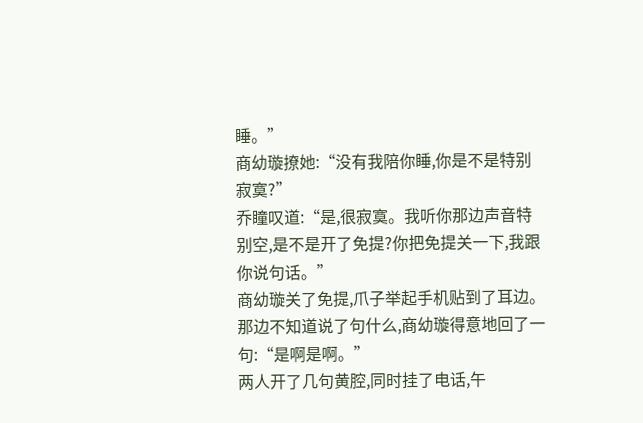睡。”
商幼璇撩她:“没有我陪你睡,你是不是特别寂寞?”
乔瞳叹道:“是,很寂寞。我听你那边声音特别空,是不是开了免提?你把免提关一下,我跟你说句话。”
商幼璇关了免提,爪子举起手机贴到了耳边。
那边不知道说了句什么,商幼璇得意地回了一句:“是啊是啊。”
两人开了几句黄腔,同时挂了电话,午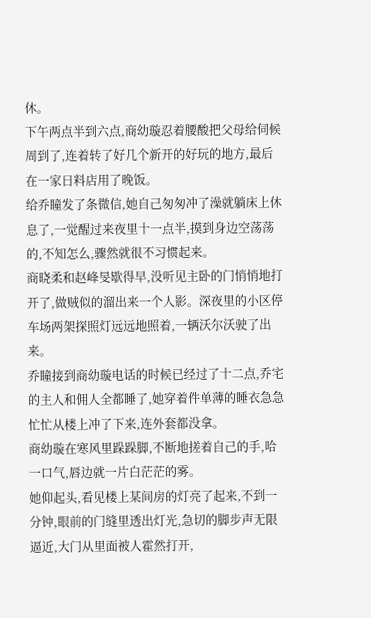休。
下午两点半到六点,商幼璇忍着腰酸把父母给伺候周到了,连着转了好几个新开的好玩的地方,最后在一家日料店用了晚饭。
给乔瞳发了条微信,她自己匆匆冲了澡就躺床上休息了,一觉醒过来夜里十一点半,摸到身边空荡荡的,不知怎么,骤然就很不习惯起来。
商晓柔和赵峰旻歇得早,没听见主卧的门悄悄地打开了,做贼似的溜出来一个人影。深夜里的小区停车场两架探照灯远远地照着,一辆沃尔沃驶了出来。
乔瞳接到商幼璇电话的时候已经过了十二点,乔宅的主人和佣人全都睡了,她穿着件单薄的睡衣急急忙忙从楼上冲了下来,连外套都没拿。
商幼璇在寒风里跺跺脚,不断地搓着自己的手,哈一口气,唇边就一片白茫茫的雾。
她仰起头,看见楼上某间房的灯亮了起来,不到一分钟,眼前的门缝里透出灯光,急切的脚步声无限逼近,大门从里面被人霍然打开,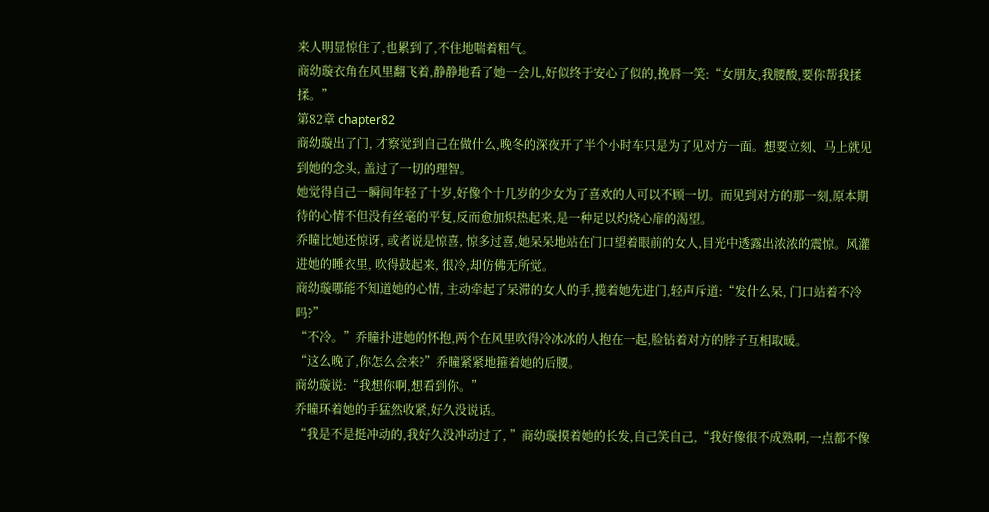来人明显惊住了,也累到了,不住地喘着粗气。
商幼璇衣角在风里翻飞着,静静地看了她一会儿,好似终于安心了似的,挽唇一笑:“女朋友,我腰酸,要你帮我揉揉。”
第82章 chapter82
商幼璇出了门, 才察觉到自己在做什么,晚冬的深夜开了半个小时车只是为了见对方一面。想要立刻、马上就见到她的念头, 盖过了一切的理智。
她觉得自己一瞬间年轻了十岁,好像个十几岁的少女为了喜欢的人可以不顾一切。而见到对方的那一刻,原本期待的心情不但没有丝毫的平复,反而愈加炽热起来,是一种足以灼烧心扉的渴望。
乔瞳比她还惊讶, 或者说是惊喜, 惊多过喜,她呆呆地站在门口望着眼前的女人,目光中透露出浓浓的震惊。风灌进她的睡衣里, 吹得鼓起来, 很冷,却仿佛无所觉。
商幼璇哪能不知道她的心情, 主动牵起了呆滞的女人的手,揽着她先进门,轻声斥道:“发什么呆, 门口站着不冷吗?”
“不冷。”乔瞳扑进她的怀抱,两个在风里吹得冷冰冰的人抱在一起,脸钻着对方的脖子互相取暖。
“这么晚了,你怎么会来?”乔瞳紧紧地箍着她的后腰。
商幼璇说:“我想你啊,想看到你。”
乔瞳环着她的手猛然收紧,好久没说话。
“我是不是挺冲动的,我好久没冲动过了, ”商幼璇摸着她的长发,自己笑自己,“我好像很不成熟啊,一点都不像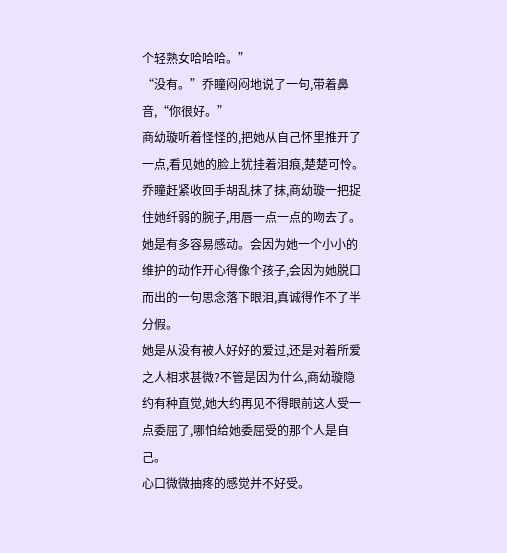个轻熟女哈哈哈。”
“没有。”乔瞳闷闷地说了一句,带着鼻音,“你很好。”
商幼璇听着怪怪的,把她从自己怀里推开了一点,看见她的脸上犹挂着泪痕,楚楚可怜。乔瞳赶紧收回手胡乱抹了抹,商幼璇一把捉住她纤弱的腕子,用唇一点一点的吻去了。
她是有多容易感动。会因为她一个小小的维护的动作开心得像个孩子,会因为她脱口而出的一句思念落下眼泪,真诚得作不了半分假。
她是从没有被人好好的爱过,还是对着所爱之人相求甚微?不管是因为什么,商幼璇隐约有种直觉,她大约再见不得眼前这人受一点委屈了,哪怕给她委屈受的那个人是自己。
心口微微抽疼的感觉并不好受。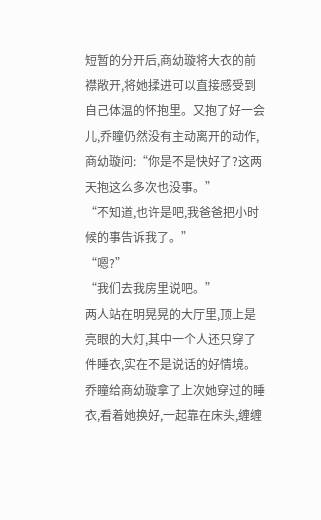短暂的分开后,商幼璇将大衣的前襟敞开,将她揉进可以直接感受到自己体温的怀抱里。又抱了好一会儿,乔瞳仍然没有主动离开的动作,商幼璇问:“你是不是快好了?这两天抱这么多次也没事。”
“不知道,也许是吧,我爸爸把小时候的事告诉我了。”
“嗯?”
“我们去我房里说吧。”
两人站在明晃晃的大厅里,顶上是亮眼的大灯,其中一个人还只穿了件睡衣,实在不是说话的好情境。
乔瞳给商幼璇拿了上次她穿过的睡衣,看着她换好,一起靠在床头,缠缠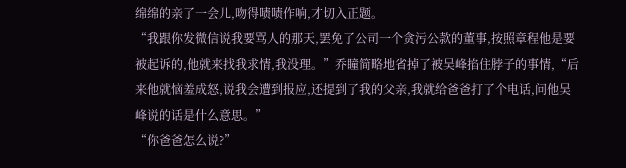绵绵的亲了一会儿,吻得啧啧作响,才切入正题。
“我跟你发微信说我要骂人的那天,罢免了公司一个贪污公款的董事,按照章程他是要被起诉的,他就来找我求情,我没理。”乔瞳简略地省掉了被吴峰掐住脖子的事情,“后来他就恼羞成怒,说我会遭到报应,还提到了我的父亲,我就给爸爸打了个电话,问他吴峰说的话是什么意思。”
“你爸爸怎么说?”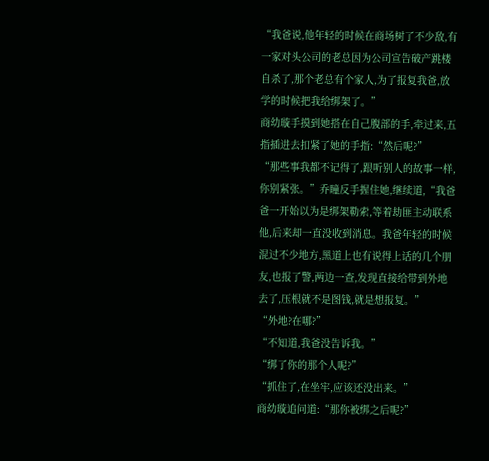“我爸说,他年轻的时候在商场树了不少敌,有一家对头公司的老总因为公司宣告破产跳楼自杀了,那个老总有个家人,为了报复我爸,放学的时候把我给绑架了。”
商幼璇手摸到她搭在自己腹部的手,牵过来,五指插进去扣紧了她的手指:“然后呢?”
“那些事我都不记得了,跟听别人的故事一样,你别紧张。”乔瞳反手握住她,继续道,“我爸爸一开始以为是绑架勒索,等着劫匪主动联系他,后来却一直没收到消息。我爸年轻的时候混过不少地方,黑道上也有说得上话的几个朋友,也报了警,两边一查,发现直接给带到外地去了,压根就不是图钱,就是想报复。”
“外地?在哪?”
“不知道,我爸没告诉我。”
“绑了你的那个人呢?”
“抓住了,在坐牢,应该还没出来。”
商幼璇追问道:“那你被绑之后呢?”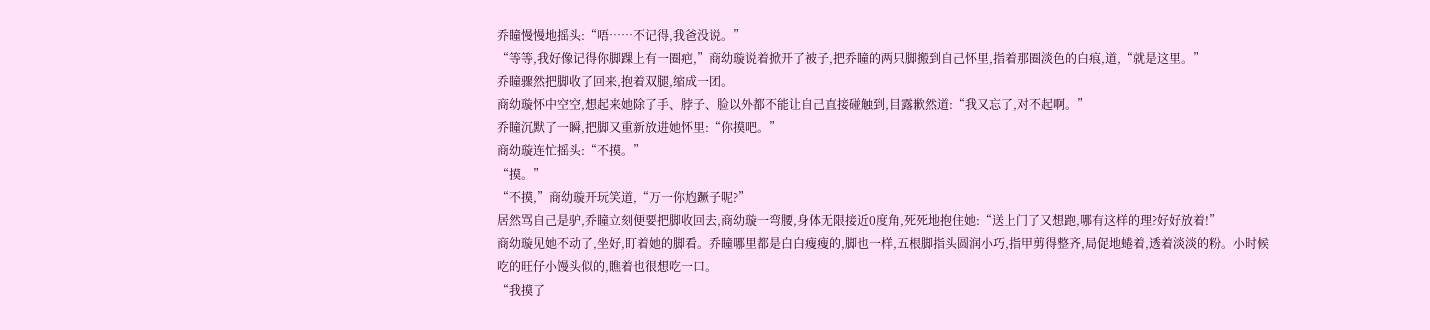乔瞳慢慢地摇头:“唔……不记得,我爸没说。”
“等等,我好像记得你脚踝上有一圈疤,”商幼璇说着掀开了被子,把乔瞳的两只脚搬到自己怀里,指着那圈淡色的白痕,道,“就是这里。”
乔瞳骤然把脚收了回来,抱着双腿,缩成一团。
商幼璇怀中空空,想起来她除了手、脖子、脸以外都不能让自己直接碰触到,目露歉然道:“我又忘了,对不起啊。”
乔瞳沉默了一瞬,把脚又重新放进她怀里:“你摸吧。”
商幼璇连忙摇头:“不摸。”
“摸。”
“不摸,”商幼璇开玩笑道,“万一你尥蹶子呢?”
居然骂自己是驴,乔瞳立刻便要把脚收回去,商幼璇一弯腰,身体无限接近0度角,死死地抱住她:“送上门了又想跑,哪有这样的理?好好放着!”
商幼璇见她不动了,坐好,盯着她的脚看。乔瞳哪里都是白白瘦瘦的,脚也一样,五根脚指头圆润小巧,指甲剪得整齐,局促地蜷着,透着淡淡的粉。小时候吃的旺仔小馒头似的,瞧着也很想吃一口。
“我摸了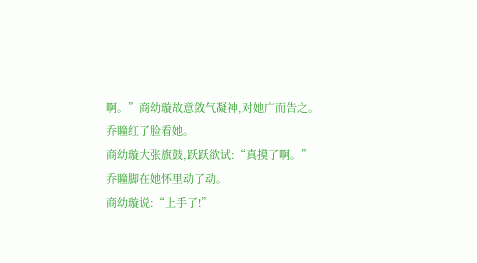啊。”商幼璇故意敛气凝神,对她广而告之。
乔瞳红了脸看她。
商幼璇大张旗鼓,跃跃欲试:“真摸了啊。”
乔瞳脚在她怀里动了动。
商幼璇说:“上手了!”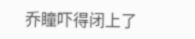乔瞳吓得闭上了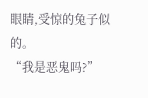眼睛,受惊的兔子似的。
“我是恶鬼吗?”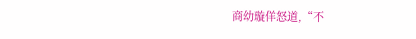商幼璇佯怒道,“不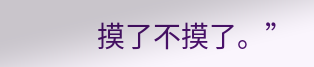摸了不摸了。”